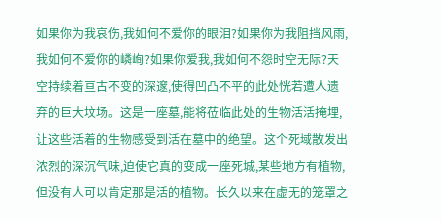如果你为我哀伤,我如何不爱你的眼泪?如果你为我阻挡风雨,我如何不爱你的嶙峋?如果你爱我,我如何不怨时空无际?天空持续着亘古不变的深邃,使得凹凸不平的此处恍若遭人遗弃的巨大坟场。这是一座墓,能将莅临此处的生物活活掩埋,让这些活着的生物感受到活在墓中的绝望。这个死域散发出浓烈的深沉气味,迫使它真的变成一座死城,某些地方有植物,但没有人可以肯定那是活的植物。长久以来在虚无的笼罩之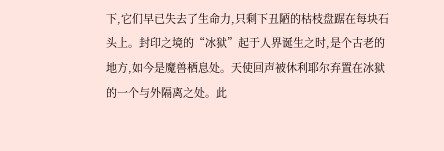下,它们早已失去了生命力,只剩下丑陋的枯枝盘踞在每块石头上。封印之境的“冰狱”起于人界诞生之时,是个古老的地方,如今是魔兽栖息处。天使回声被休利耶尔弃置在冰狱的一个与外隔离之处。此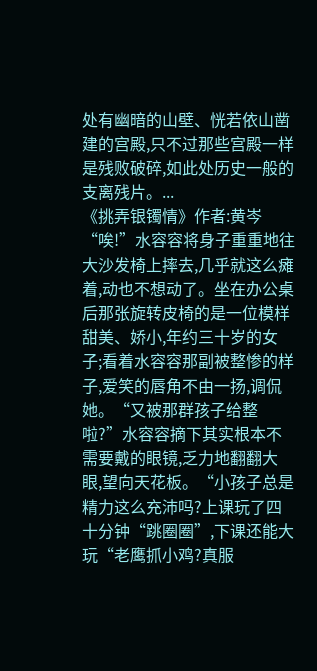处有幽暗的山壁、恍若依山凿建的宫殿,只不过那些宫殿一样是残败破碎,如此处历史一般的支离残片。...
《挑弄银镯情》作者:黄岑“唉!”水容容将身子重重地往大沙发椅上摔去,几乎就这么瘫着,动也不想动了。坐在办公桌后那张旋转皮椅的是一位模样甜美、娇小,年约三十岁的女子;看着水容容那副被整惨的样子,爱笑的唇角不由一扬,调侃她。“又被那群孩子给整啦?”水容容摘下其实根本不需要戴的眼镜,乏力地翻翻大眼,望向天花板。“小孩子总是精力这么充沛吗?上课玩了四十分钟“跳圈圈”,下课还能大玩“老鹰抓小鸡?真服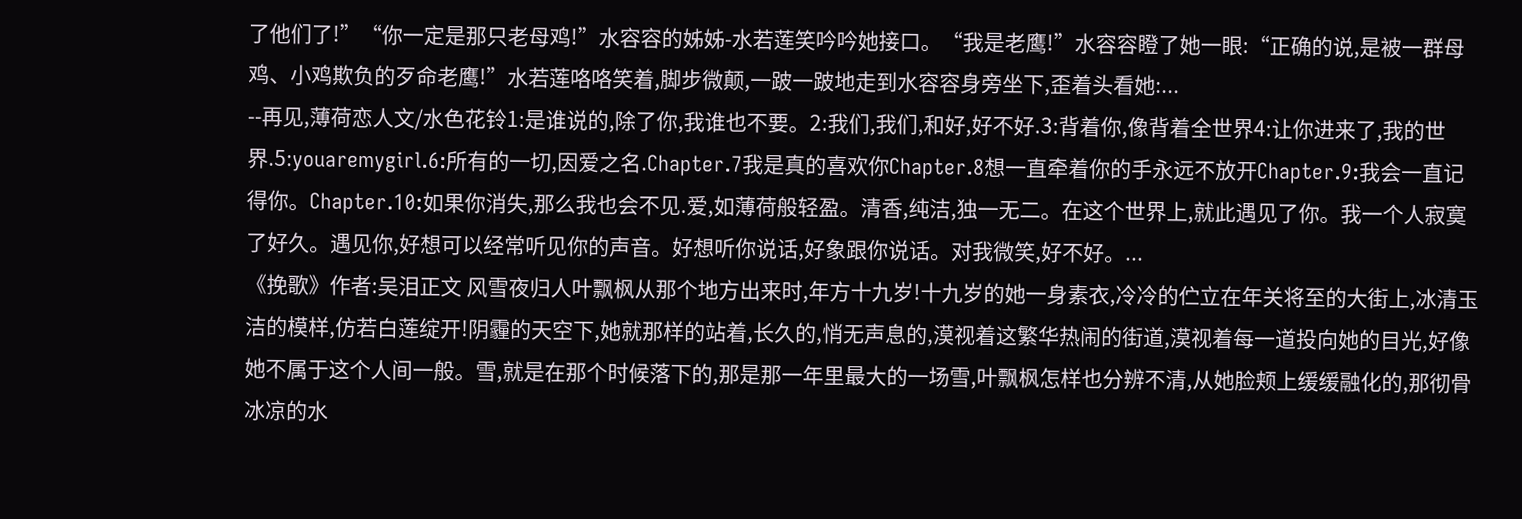了他们了!”“你一定是那只老母鸡!”水容容的姊姊-水若莲笑吟吟她接口。“我是老鹰!”水容容瞪了她一眼:“正确的说,是被一群母鸡、小鸡欺负的歹命老鹰!”水若莲咯咯笑着,脚步微颠,一跛一跛地走到水容容身旁坐下,歪着头看她:...
--再见,薄荷恋人文/水色花铃1:是谁说的,除了你,我谁也不要。2:我们,我们,和好,好不好.3:背着你,像背着全世界4:让你进来了,我的世界.5:youaremygirl.6:所有的一切,因爱之名.Chapter.7我是真的喜欢你Chapter.8想一直牵着你的手永远不放开Chapter.9:我会一直记得你。Chapter.10:如果你消失,那么我也会不见.爱,如薄荷般轻盈。清香,纯洁,独一无二。在这个世界上,就此遇见了你。我一个人寂寞了好久。遇见你,好想可以经常听见你的声音。好想听你说话,好象跟你说话。对我微笑,好不好。...
《挽歌》作者:吴泪正文 风雪夜归人叶飘枫从那个地方出来时,年方十九岁!十九岁的她一身素衣,冷冷的伫立在年关将至的大街上,冰清玉洁的模样,仿若白莲绽开!阴霾的天空下,她就那样的站着,长久的,悄无声息的,漠视着这繁华热闹的街道,漠视着每一道投向她的目光,好像她不属于这个人间一般。雪,就是在那个时候落下的,那是那一年里最大的一场雪,叶飘枫怎样也分辨不清,从她脸颊上缓缓融化的,那彻骨冰凉的水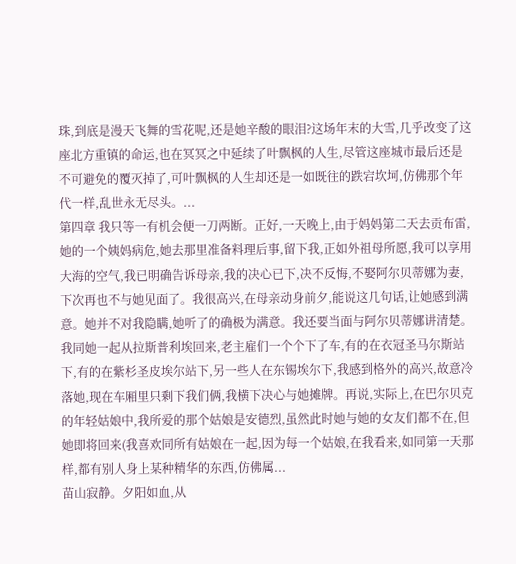珠,到底是漫天飞舞的雪花呢,还是她辛酸的眼泪?这场年末的大雪,几乎改变了这座北方重镇的命运,也在冥冥之中延续了叶飘枫的人生,尽管这座城市最后还是不可避免的覆灭掉了,可叶飘枫的人生却还是一如既往的跌宕坎坷,仿佛那个年代一样,乱世永无尽头。...
第四章 我只等一有机会便一刀两断。正好,一天晚上,由于妈妈第二天去贡布雷,她的一个姨妈病危,她去那里准备料理后事,留下我,正如外祖母所愿,我可以享用大海的空气,我已明确告诉母亲,我的决心已下,决不反悔,不娶阿尔贝蒂娜为妻,下次再也不与她见面了。我很高兴,在母亲动身前夕,能说这几句话,让她感到满意。她并不对我隐瞒,她听了的确极为满意。我还要当面与阿尔贝蒂娜讲清楚。我同她一起从拉斯普利埃回来,老主雇们一个个下了车,有的在衣冠圣马尔斯站下,有的在紫杉圣皮埃尔站下,另一些人在东锡埃尔下,我感到格外的高兴,故意冷落她,现在车厢里只剩下我们俩,我横下决心与她摊牌。再说,实际上,在巴尔贝克的年轻姑娘中,我所爱的那个姑娘是安德烈,虽然此时她与她的女友们都不在,但她即将回来(我喜欢同所有姑娘在一起,因为每一个姑娘,在我看来,如同第一天那样,都有别人身上某种精华的东西,仿佛属...
苗山寂静。夕阳如血,从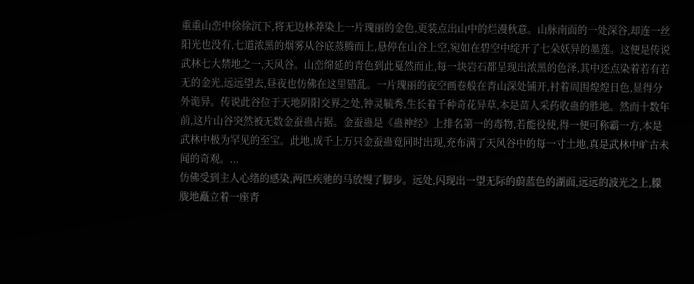重重山峦中徐徐沉下,将无边林莽染上一片瑰丽的金色,更装点出山中的烂漫秋意。山脉南面的一处深谷,却连一丝阳光也没有,七道浓黑的烟雾从谷底蒸腾而上,悬停在山谷上空,宛如在碧空中绽开了七朵妖异的墨莲。这便是传说武林七大禁地之一,天风谷。山峦绵延的青色到此戛然而止,每一块岩石都呈现出浓黑的色泽,其中还点染着若有若无的金光,远远望去,昼夜也仿佛在这里错乱。一片瑰丽的夜空画卷般在青山深处铺开,衬着周围煌煌日色,显得分外诡异。传说此谷位于天地阴阳交界之处,钟灵毓秀,生长着千种奇花异草,本是苗人采药收蛊的胜地。然而十数年前,这片山谷突然被无数金蚕蛊占据。金蚕蛊是《蛊神经》上排名第一的毒物,若能役使,得一便可称霸一方,本是武林中极为罕见的至宝。此地,成千上万只金蚕蛊竟同时出现,充布满了天风谷中的每一寸土地,真是武林中旷古未闻的奇观。...
仿佛受到主人心绪的感染,两匹疾驰的马放慢了脚步。远处,闪现出一望无际的蔚蓝色的湖面,远远的波光之上,朦胧地矗立着一座青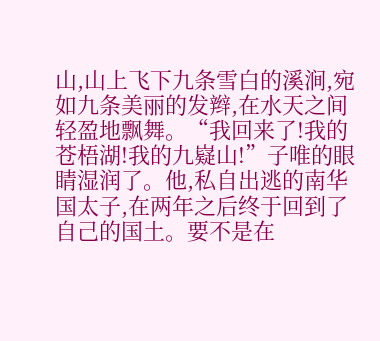山,山上飞下九条雪白的溪涧,宛如九条美丽的发辫,在水天之间轻盈地飘舞。“我回来了!我的苍梧湖!我的九嶷山!”子唯的眼睛湿润了。他,私自出逃的南华国太子,在两年之后终于回到了自己的国土。要不是在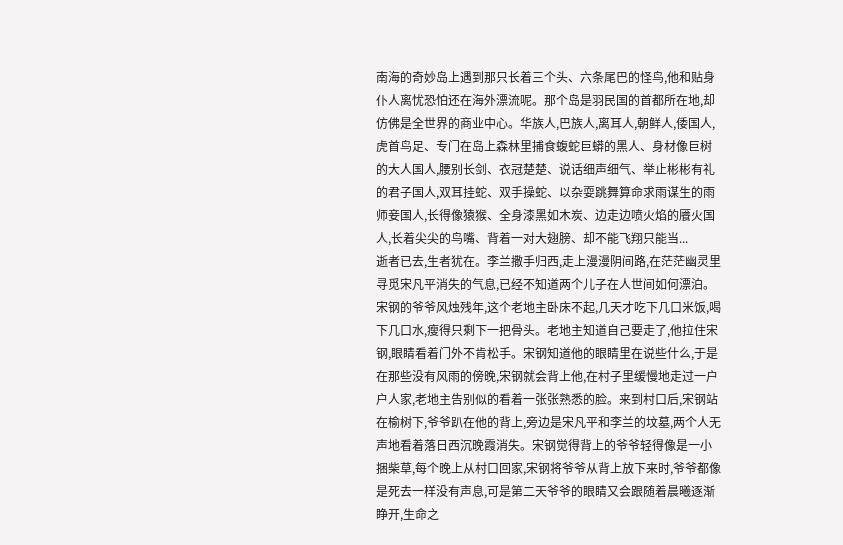南海的奇妙岛上遇到那只长着三个头、六条尾巴的怪鸟,他和贴身仆人离忧恐怕还在海外漂流呢。那个岛是羽民国的首都所在地,却仿佛是全世界的商业中心。华族人,巴族人,离耳人,朝鲜人,倭国人,虎首鸟足、专门在岛上森林里捕食蝮蛇巨蟒的黑人、身材像巨树的大人国人,腰别长剑、衣冠楚楚、说话细声细气、举止彬彬有礼的君子国人,双耳挂蛇、双手操蛇、以杂耍跳舞算命求雨谋生的雨师妾国人,长得像猿猴、全身漆黑如木炭、边走边喷火焰的餍火国人,长着尖尖的鸟嘴、背着一对大翅膀、却不能飞翔只能当...
逝者已去,生者犹在。李兰撒手归西,走上漫漫阴间路,在茫茫幽灵里寻觅宋凡平消失的气息,已经不知道两个儿子在人世间如何漂泊。宋钢的爷爷风烛残年,这个老地主卧床不起,几天才吃下几口米饭,喝下几口水,瘦得只剩下一把骨头。老地主知道自己要走了,他拉住宋钢,眼睛看着门外不肯松手。宋钢知道他的眼睛里在说些什么,于是在那些没有风雨的傍晚,宋钢就会背上他,在村子里缓慢地走过一户户人家,老地主告别似的看着一张张熟悉的脸。来到村口后,宋钢站在榆树下,爷爷趴在他的背上,旁边是宋凡平和李兰的坟墓,两个人无声地看着落日西沉晚霞消失。宋钢觉得背上的爷爷轻得像是一小捆柴草,每个晚上从村口回家,宋钢将爷爷从背上放下来时,爷爷都像是死去一样没有声息,可是第二天爷爷的眼睛又会跟随着晨曦逐渐睁开,生命之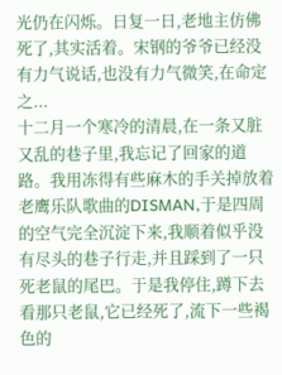光仍在闪烁。日复一日,老地主仿佛死了,其实活着。宋钢的爷爷已经没有力气说话,也没有力气微笑,在命定之...
十二月一个寒冷的清晨,在一条又脏又乱的巷子里,我忘记了回家的道路。我用冻得有些麻木的手关掉放着老鹰乐队歌曲的DISMAN,于是四周的空气完全沉淀下来,我顺着似乎没有尽头的巷子行走,并且踩到了一只死老鼠的尾巴。于是我停住,蹲下去看那只老鼠,它已经死了,流下一些褐色的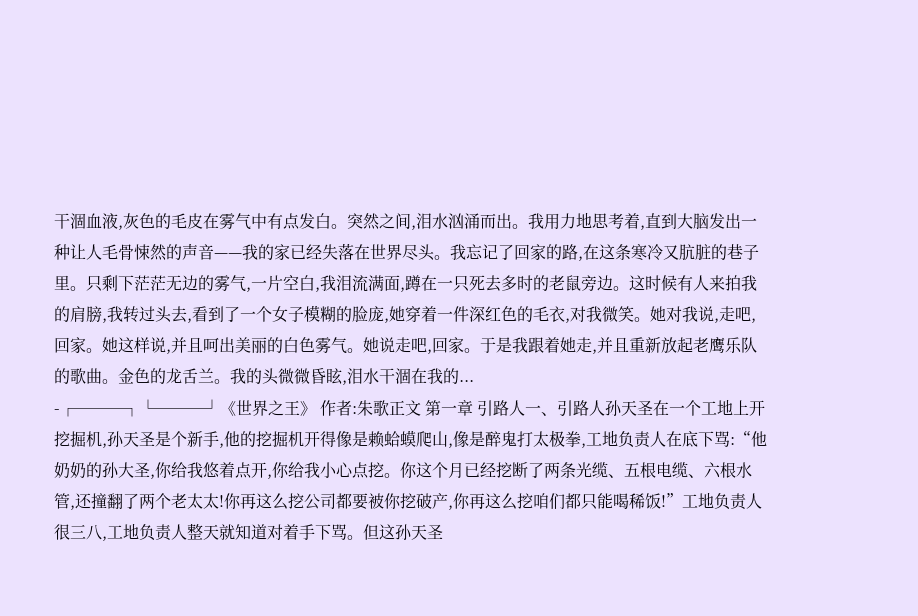干涸血液,灰色的毛皮在雾气中有点发白。突然之间,泪水汹涌而出。我用力地思考着,直到大脑发出一种让人毛骨悚然的声音——我的家已经失落在世界尽头。我忘记了回家的路,在这条寒冷又肮脏的巷子里。只剩下茫茫无边的雾气,一片空白,我泪流满面,蹲在一只死去多时的老鼠旁边。这时候有人来拍我的肩膀,我转过头去,看到了一个女子模糊的脸庞,她穿着一件深红色的毛衣,对我微笑。她对我说,走吧,回家。她这样说,并且呵出美丽的白色雾气。她说走吧,回家。于是我跟着她走,并且重新放起老鹰乐队的歌曲。金色的龙舌兰。我的头微微昏眩,泪水干涸在我的...
-┌───┐└───┘《世界之王》 作者:朱歌正文 第一章 引路人一、引路人孙天圣在一个工地上开挖掘机,孙天圣是个新手,他的挖掘机开得像是赖蛤蟆爬山,像是醉鬼打太极拳,工地负责人在底下骂:“他奶奶的孙大圣,你给我悠着点开,你给我小心点挖。你这个月已经挖断了两条光缆、五根电缆、六根水管,还撞翻了两个老太太!你再这么挖公司都要被你挖破产,你再这么挖咱们都只能喝稀饭!”工地负责人很三八,工地负责人整天就知道对着手下骂。但这孙天圣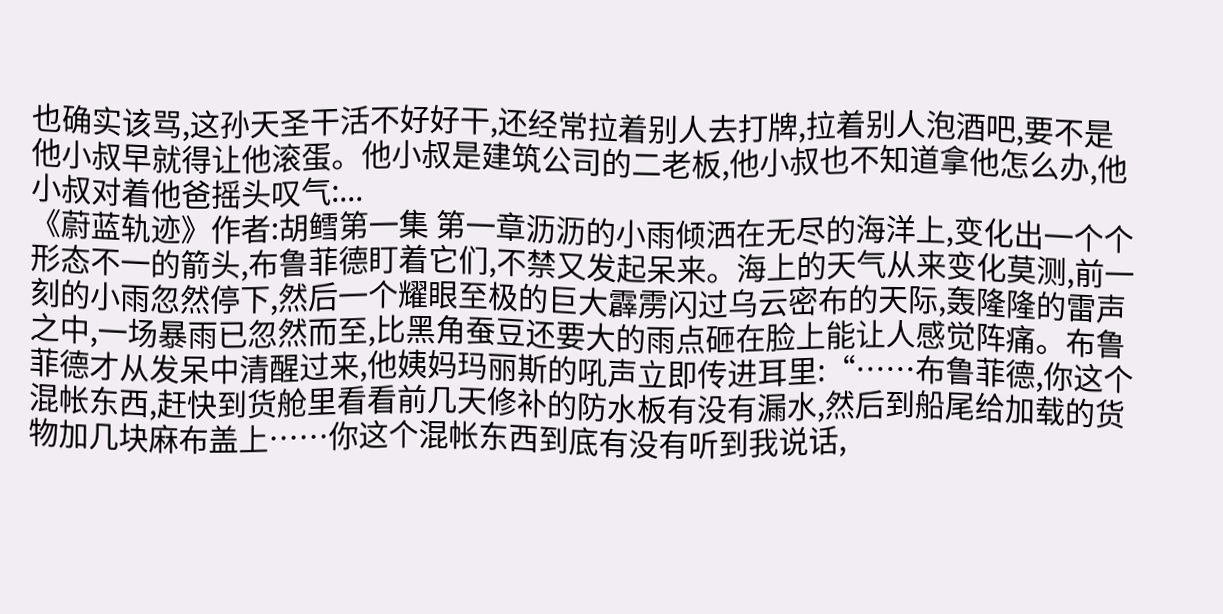也确实该骂,这孙天圣干活不好好干,还经常拉着别人去打牌,拉着别人泡酒吧,要不是他小叔早就得让他滚蛋。他小叔是建筑公司的二老板,他小叔也不知道拿他怎么办,他小叔对着他爸摇头叹气:...
《蔚蓝轨迹》作者:胡鳕第一集 第一章沥沥的小雨倾洒在无尽的海洋上,变化出一个个形态不一的箭头,布鲁菲德盯着它们,不禁又发起呆来。海上的天气从来变化莫测,前一刻的小雨忽然停下,然后一个耀眼至极的巨大霹雳闪过乌云密布的天际,轰隆隆的雷声之中,一场暴雨已忽然而至,比黑角蚕豆还要大的雨点砸在脸上能让人感觉阵痛。布鲁菲德才从发呆中清醒过来,他姨妈玛丽斯的吼声立即传进耳里:“……布鲁菲德,你这个混帐东西,赶快到货舱里看看前几天修补的防水板有没有漏水,然后到船尾给加载的货物加几块麻布盖上……你这个混帐东西到底有没有听到我说话,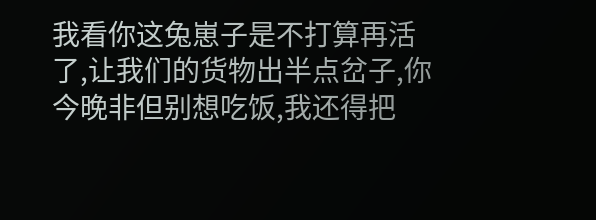我看你这兔崽子是不打算再活了,让我们的货物出半点岔子,你今晚非但别想吃饭,我还得把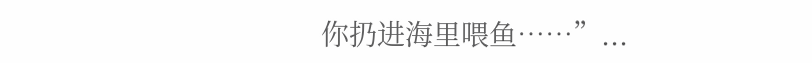你扔进海里喂鱼……”...